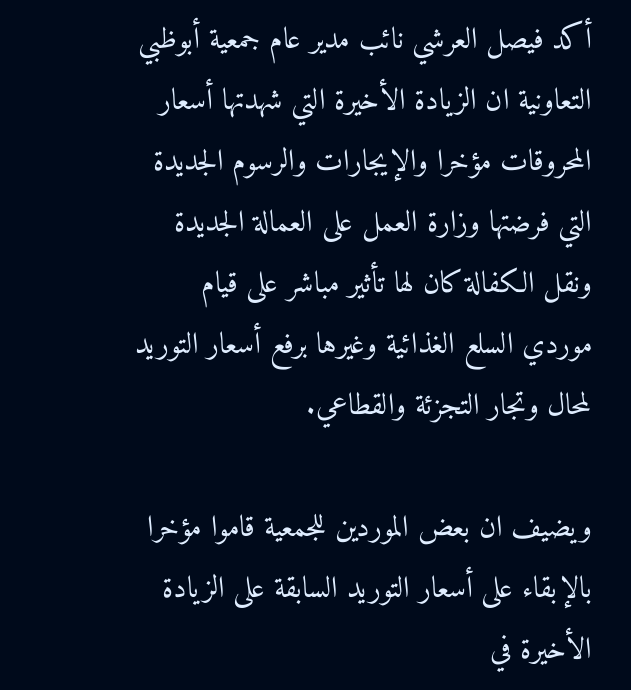أكد فيصل العرشي نائب مدير عام جمعية أبوظبي التعاونية ان الزيادة الأخيرة التي شهدتها أسعار المحروقات مؤخرا والإيجارات والرسوم الجديدة التي فرضتها وزارة العمل على العمالة الجديدة ونقل الكفالة كان لها تأثير مباشر على قيام موردي السلع الغذائية وغيرها برفع أسعار التوريد لمحال وتجار التجزئة والقطاعي.

ويضيف ان بعض الموردين للجمعية قاموا مؤخرا بالإبقاء على أسعار التوريد السابقة على الزيادة الأخيرة في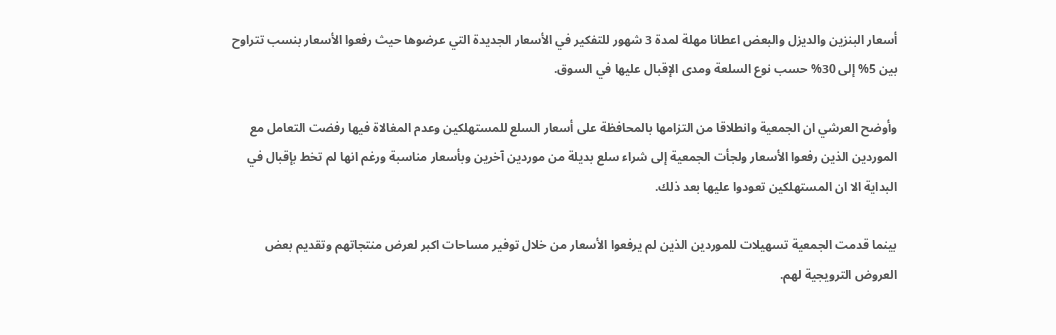أسعار البنزين والديزل والبعض اعطانا مهلة لمدة 3 شهور للتفكير في الأسعار الجديدة التي عرضوها حيث رفعوا الأسعار بنسب تتراوح بين 5% إلى 30% حسب نوع السلعة ومدى الإقبال عليها في السوق.

وأوضح العرشي ان الجمعية وانطلاقا من التزامها بالمحافظة على أسعار السلع للمستهلكين وعدم المغالاة فيها رفضت التعامل مع الموردين الذين رفعوا الأسعار ولجأت الجمعية إلى شراء سلع بديلة من موردين آخرين وبأسعار مناسبة ورغم انها لم تخط بإقبال في البداية الا ان المستهلكين تعودوا عليها بعد ذلك.

بينما قدمت الجمعية تسهيلات للموردين الذين لم يرفعوا الأسعار من خلال توفير مساحات اكبر لعرض منتجاتهم وتقديم بعض العروض الترويجية لهم.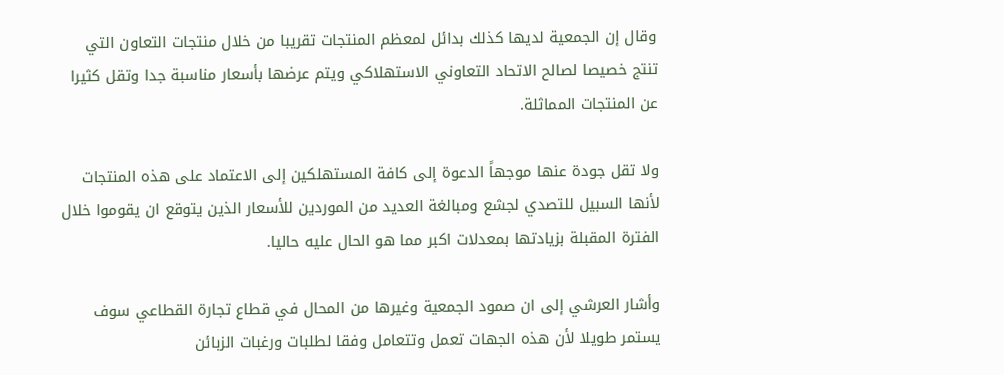وقال إن الجمعية لديها كذلك بدائل لمعظم المنتجات تقريبا من خلال منتجات التعاون التي تنتج خصيصا لصالح الاتحاد التعاوني الاستهلاكي ويتم عرضها بأسعار مناسبة جدا وتقل كثيرا عن المنتجات المماثلة.

ولا تقل جودة عنها موجهاً الدعوة إلى كافة المستهلكين إلى الاعتماد على هذه المنتجات لأنها السبيل للتصدي لجشع ومبالغة العديد من الموردين للأسعار الذين يتوقع ان يقوموا خلال الفترة المقبلة بزيادتها بمعدلات اكبر مما هو الحال عليه حاليا.

وأشار العرشي إلى ان صمود الجمعية وغيرها من المحال في قطاع تجارة القطاعي سوف يستمر طويلا لأن هذه الجهات تعمل وتتعامل وفقا لطلبات ورغبات الزبائن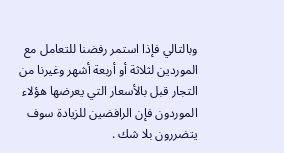وبالتالي فإذا استمر رفضنا للتعامل مع الموردين لثلاثة أو أربعة أشهر وغيرنا من التجار قبل بالأسعار التي يعرضها هؤلاء الموردون فإن الرافضين للزيادة سوف يتضررون بلا شك .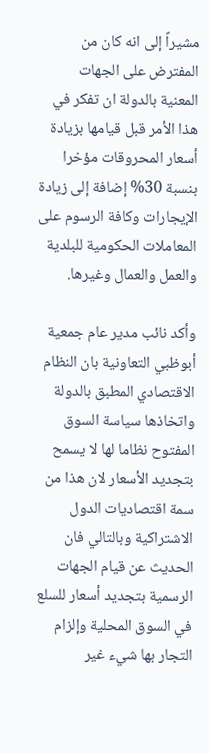مشيراً إلى انه كان من المفترض على الجهات المعنية بالدولة ان تفكر في هذا الأمر قبل قيامها بزيادة أسعار المحروقات مؤخرا بنسبة 30% إضافة إلى زيادة الإيجارات وكافة الرسوم على المعاملات الحكومية للبلدية والعمل والعمال وغيرها.

وأكد نائب مدير عام جمعية أبوظبي التعاونية بان النظام الاقتصادي المطبق بالدولة واتخاذها سياسة السوق المفتوح نظاما لها لا يسمح بتجديد الأسعار لان هذا من سمة اقتصاديات الدول الاشتراكية وبالتالي فان الحديث عن قيام الجهات الرسمية بتجديد أسعار للسلع في السوق المحلية وإلزام التجار بها شيء غير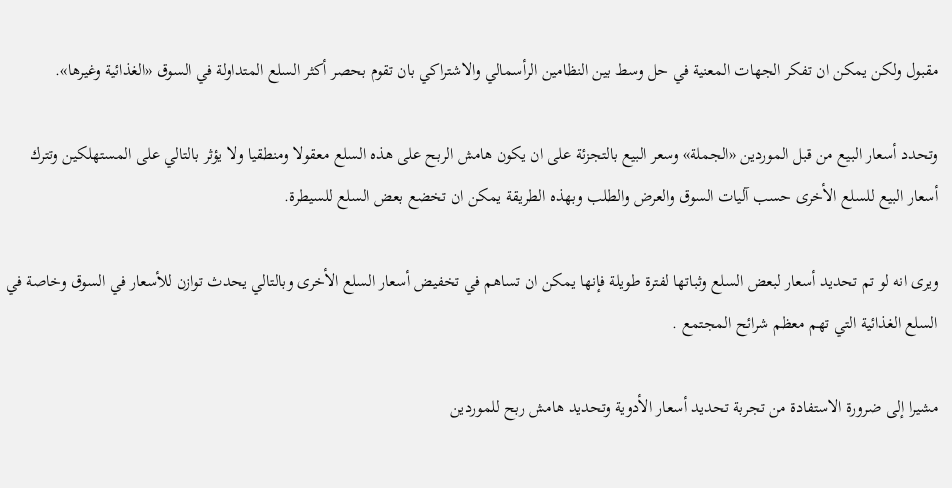مقبول ولكن يمكن ان تفكر الجهات المعنية في حل وسط بين النظامين الرأسمالي والاشتراكي بان تقوم بحصر أكثر السلع المتداولة في السوق «الغذائية وغيرها».

وتحدد أسعار البيع من قبل الموردين «الجملة» وسعر البيع بالتجزئة على ان يكون هامش الربح على هذه السلع معقولا ومنطقيا ولا يؤثر بالتالي على المستهلكين وتترك أسعار البيع للسلع الأخرى حسب آليات السوق والعرض والطلب وبهذه الطريقة يمكن ان تخضع بعض السلع للسيطرة.

ويرى انه لو تم تحديد أسعار لبعض السلع وثباتها لفترة طويلة فإنها يمكن ان تساهم في تخفيض أسعار السلع الأخرى وبالتالي يحدث توازن للأسعار في السوق وخاصة في السلع الغذائية التي تهم معظم شرائح المجتمع .

مشيرا إلى ضرورة الاستفادة من تجربة تحديد أسعار الأدوية وتحديد هامش ربح للموردين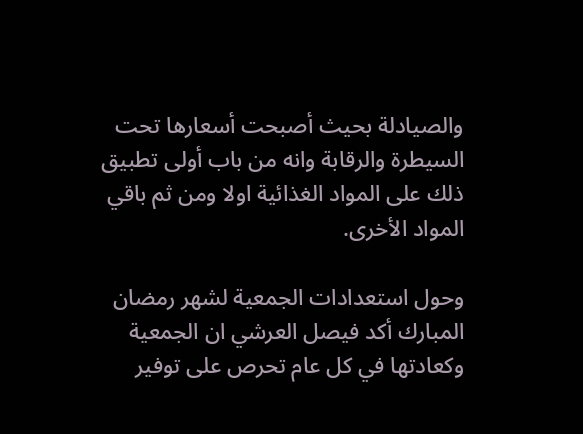والصيادلة بحيث أصبحت أسعارها تحت السيطرة والرقابة وانه من باب أولى تطبيق ذلك على المواد الغذائية اولا ومن ثم باقي المواد الأخرى.

وحول استعدادات الجمعية لشهر رمضان المبارك أكد فيصل العرشي ان الجمعية وكعادتها في كل عام تحرص على توفير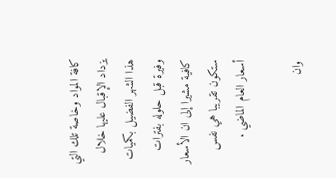كافة المواد وخاصة تلك التي يزداد الإقبال عليها خلال هذا الشهر الفضيل بكميات وفيرة قبل حلوله بفترات كافية مشيرا إلى ان الأسعار ستكون تقريبا هي نفس أسعار العام الماضي .

وان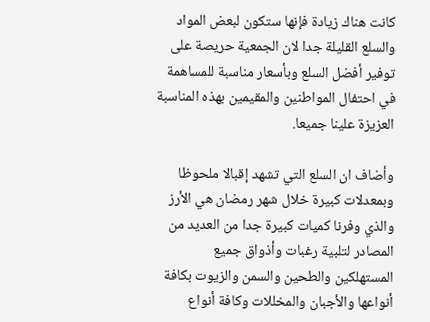كانت هناك زيادة فإنها ستكون لبعض المواد والسلع القليلة جدا لان الجمعية حريصة على توفير أفضل السلع وبأسعار مناسبة للمساهمة في احتفال المواطنين والمقيمين بهذه المناسبة العزيزة علينا جميعا.

وأضاف ان السلع التي تشهد إقبالا ملحوظا وبمعدلات كبيرة خلال شهر رمضان هي الأرز والذي وفرنا كميات كبيرة جدا من العديد من المصادر لتلبية رغبات وأذواق جميع المستهلكين والطحين والسمن والزيوت بكافة أنواعها والأجبان والمخللات وكافة أنواع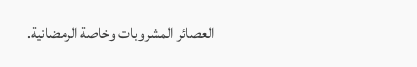العصائر المشروبات وخاصة الرمضانية.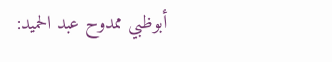أبوظبي ممدوح عبد الحميد: